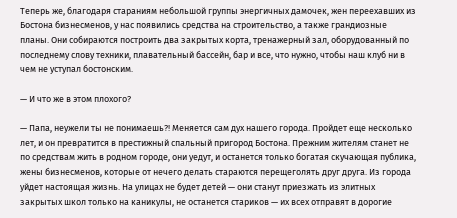Теперь же, благодаря стараниям небольшой группы энергичных дамочек, жен переехавших из Бостона бизнесменов, у нас появились средства на строительство, а также грандиозные планы. Они собираются построить два закрытых корта, тренажерный зал, оборудованный по последнему слову техники, плавательный бассейн, бар и все, что нужно, чтобы наш клуб ни в чем не уступал бостонским.

— И что же в этом плохого?

— Папа, неужели ты не понимаешь?! Меняется сам дух нашего города. Пройдет еще несколько лет, и он превратится в престижный спальный пригород Бостона. Прежним жителям станет не по средствам жить в родном городе, они уедут, и останется только богатая скучающая публика, жены бизнесменов, которые от нечего делать стараются перещеголять друг друга. Из города уйдет настоящая жизнь. На улицах не будет детей — они станут приезжать из элитных закрытых школ только на каникулы, не останется стариков — их всех отправят в дорогие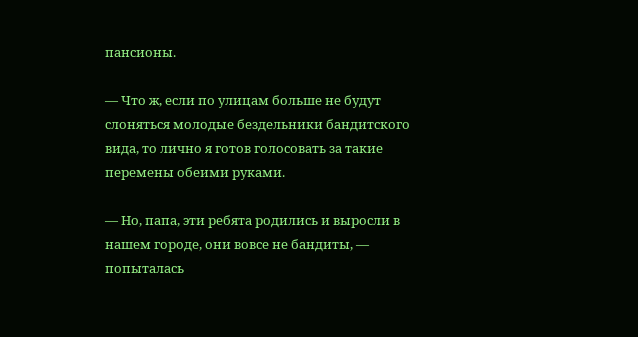пансионы.

— Что ж, если по улицам больше не будут слоняться молодые бездельники бандитского вида, то лично я готов голосовать за такие перемены обеими руками.

— Но, папа, эти ребята родились и выросли в нашем городе, они вовсе не бандиты, — попыталась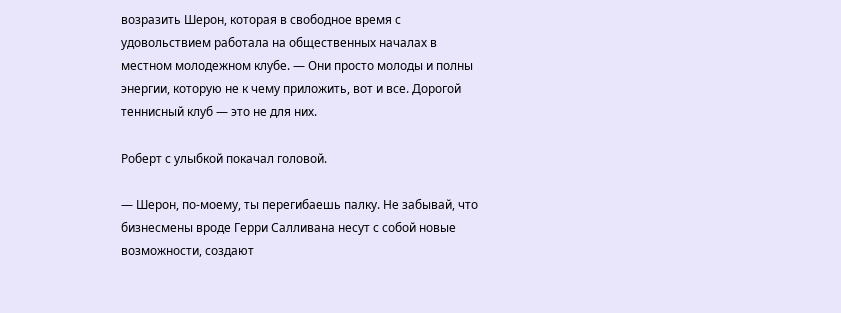возразить Шерон, которая в свободное время с удовольствием работала на общественных началах в местном молодежном клубе. — Они просто молоды и полны энергии, которую не к чему приложить, вот и все. Дорогой теннисный клуб — это не для них.

Роберт с улыбкой покачал головой.

— Шерон, по-моему, ты перегибаешь палку. Не забывай, что бизнесмены вроде Герри Салливана несут с собой новые возможности, создают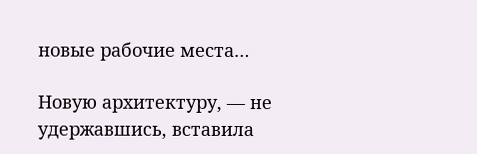новые рабочие места…

Новую архитектуру, — не удержавшись, вставила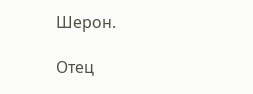Шерон.

Отец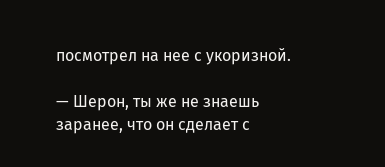посмотрел на нее с укоризной.

— Шерон, ты же не знаешь заранее, что он сделает с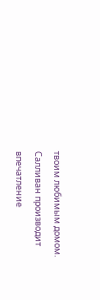твоим любимым домом. Салливан производит впечатление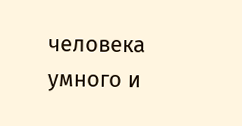человека умного и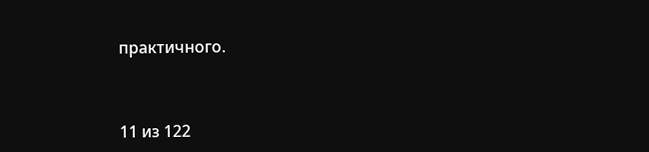практичного.



11 из 122